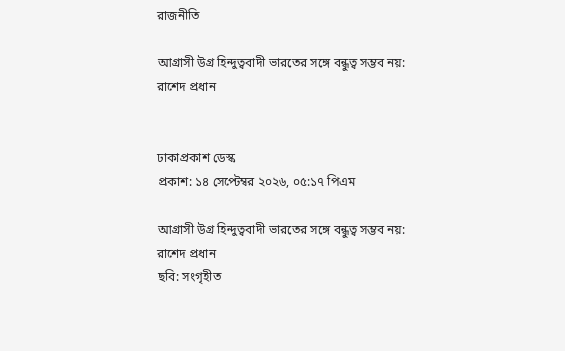রাজনীতি

আগ্রাসী উগ্র হিন্দুত্ববাদী ভারতের সঙ্গে বন্ধুত্ব সম্ভব নয়: রাশেদ প্রধান


ঢাকাপ্রকাশ ডেস্ক
প্রকাশ: ১৪ সেপ্টেম্বর ২০২৬, ০৫:১৭ পিএম

আগ্রাসী উগ্র হিন্দুত্ববাদী ভারতের সঙ্গে বন্ধুত্ব সম্ভব নয়: রাশেদ প্রধান
ছবি: সংগৃহীত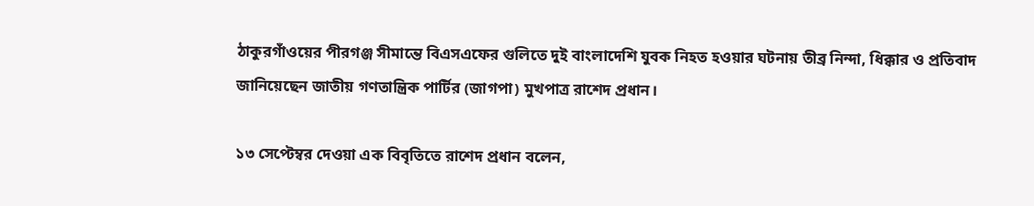ঠাকুরগাঁওয়ের পীরগঞ্জ সীমান্তে বিএসএফের গুলিতে দুই বাংলাদেশি যুবক নিহত হওয়ার ঘটনায় তীব্র নিন্দা, ধিক্কার ও প্রতিবাদ জানিয়েছেন জাতীয় গণতান্ত্রিক পার্টির (জাগপা) মুখপাত্র রাশেদ প্রধান।

১৩ সেপ্টেম্বর দেওয়া এক বিবৃতিতে রাশেদ প্রধান বলেন,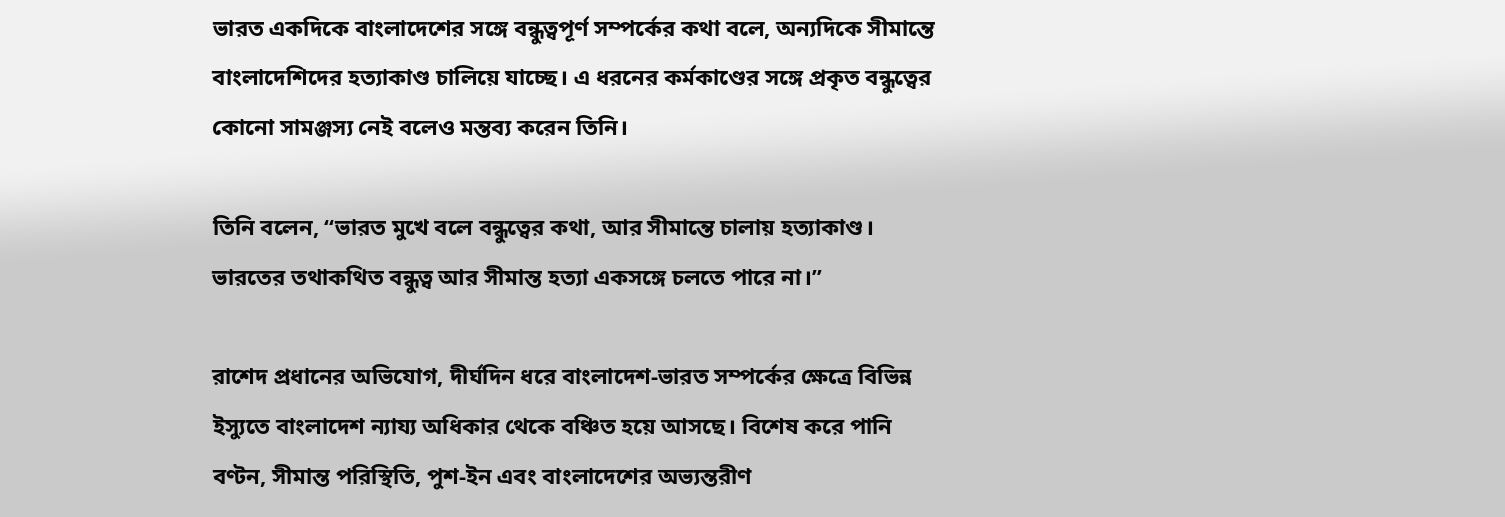ভারত একদিকে বাংলাদেশের সঙ্গে বন্ধুত্বপূর্ণ সম্পর্কের কথা বলে, অন্যদিকে সীমান্তে বাংলাদেশিদের হত্যাকাণ্ড চালিয়ে যাচ্ছে। এ ধরনের কর্মকাণ্ডের সঙ্গে প্রকৃত বন্ধুত্বের কোনো সামঞ্জস্য নেই বলেও মন্তব্য করেন তিনি।

তিনি বলেন, “ভারত মুখে বলে বন্ধুত্বের কথা, আর সীমান্তে চালায় হত্যাকাণ্ড। ভারতের তথাকথিত বন্ধুত্ব আর সীমান্ত হত্যা একসঙ্গে চলতে পারে না।”

রাশেদ প্রধানের অভিযোগ, দীর্ঘদিন ধরে বাংলাদেশ-ভারত সম্পর্কের ক্ষেত্রে বিভিন্ন ইস্যুতে বাংলাদেশ ন্যায্য অধিকার থেকে বঞ্চিত হয়ে আসছে। বিশেষ করে পানি বণ্টন, সীমান্ত পরিস্থিতি, পুশ-ইন এবং বাংলাদেশের অভ্যন্তরীণ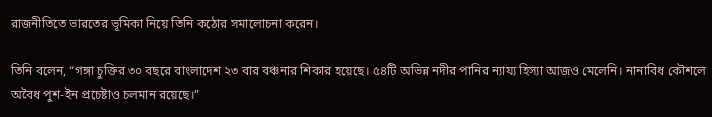রাজনীতিতে ভারতের ভূমিকা নিয়ে তিনি কঠোর সমালোচনা করেন।

তিনি বলেন, “গঙ্গা চুক্তির ৩০ বছরে বাংলাদেশ ২৩ বার বঞ্চনার শিকার হয়েছে। ৫৪টি অভিন্ন নদীর পানির ন্যায্য হিস্যা আজও মেলেনি। নানাবিধ কৌশলে অবৈধ পুশ-ইন প্রচেষ্টাও চলমান রয়েছে।”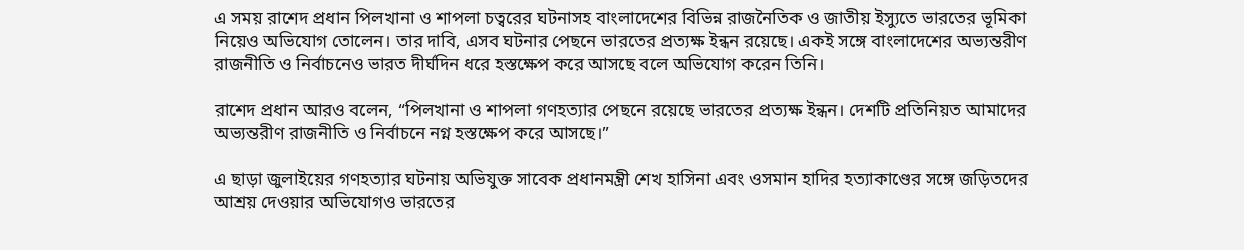এ সময় রাশেদ প্রধান পিলখানা ও শাপলা চত্বরের ঘটনাসহ বাংলাদেশের বিভিন্ন রাজনৈতিক ও জাতীয় ইস্যুতে ভারতের ভূমিকা নিয়েও অভিযোগ তোলেন। তার দাবি, এসব ঘটনার পেছনে ভারতের প্রত্যক্ষ ইন্ধন রয়েছে। একই সঙ্গে বাংলাদেশের অভ্যন্তরীণ রাজনীতি ও নির্বাচনেও ভারত দীর্ঘদিন ধরে হস্তক্ষেপ করে আসছে বলে অভিযোগ করেন তিনি।

রাশেদ প্রধান আরও বলেন, “পিলখানা ও শাপলা গণহত্যার পেছনে রয়েছে ভারতের প্রত্যক্ষ ইন্ধন। দেশটি প্রতিনিয়ত আমাদের অভ্যন্তরীণ রাজনীতি ও নির্বাচনে নগ্ন হস্তক্ষেপ করে আসছে।”

এ ছাড়া জুলাইয়ের গণহত্যার ঘটনায় অভিযুক্ত সাবেক প্রধানমন্ত্রী শেখ হাসিনা এবং ওসমান হাদির হত্যাকাণ্ডের সঙ্গে জড়িতদের আশ্রয় দেওয়ার অভিযোগও ভারতের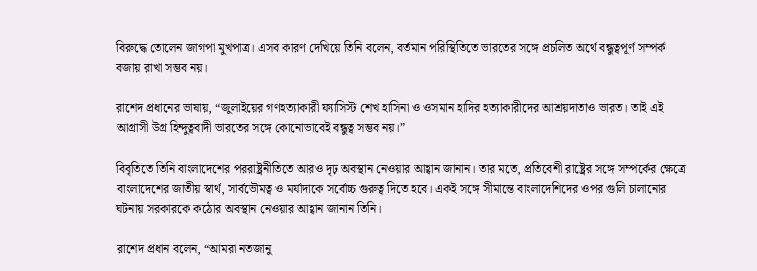বিরুদ্ধে তোলেন জাগপা মুখপাত্র। এসব কারণ দেখিয়ে তিনি বলেন, বর্তমান পরিস্থিতিতে ভারতের সঙ্গে প্রচলিত অর্থে বন্ধুত্বপূর্ণ সম্পর্ক বজায় রাখা সম্ভব নয়।

রাশেদ প্রধানের ভাষায়, “জুলাইয়ের গণহত্যাকারী ফ্যাসিস্ট শেখ হাসিনা ও ওসমান হাদির হত্যাকারীদের আশ্রয়দাতাও ভারত। তাই এই আগ্রাসী উগ্র হিন্দুত্ববাদী ভারতের সঙ্গে কোনোভাবেই বন্ধুত্ব সম্ভব নয়।”

বিবৃতিতে তিনি বাংলাদেশের পররাষ্ট্রনীতিতে আরও দৃঢ় অবস্থান নেওয়ার আহ্বান জানান। তার মতে, প্রতিবেশী রাষ্ট্রের সঙ্গে সম্পর্কের ক্ষেত্রে বাংলাদেশের জাতীয় স্বার্থ, সার্বভৌমত্ব ও মর্যাদাকে সর্বোচ্চ গুরুত্ব দিতে হবে। একই সঙ্গে সীমান্তে বাংলাদেশিদের ওপর গুলি চালানোর ঘটনায় সরকারকে কঠোর অবস্থান নেওয়ার আহ্বান জানান তিনি।

রাশেদ প্রধান বলেন, “আমরা নতজানু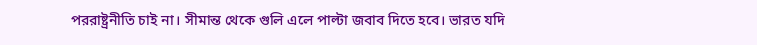পররাষ্ট্রনীতি চাই না। সীমান্ত থেকে গুলি এলে পাল্টা জবাব দিতে হবে। ভারত যদি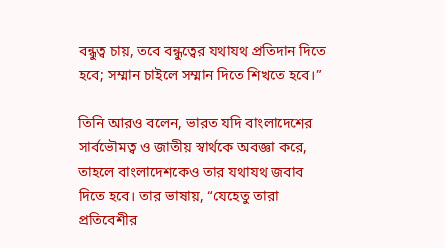বন্ধুত্ব চায়, তবে বন্ধুত্বের যথাযথ প্রতিদান দিতে হবে; সম্মান চাইলে সম্মান দিতে শিখতে হবে।”

তিনি আরও বলেন, ভারত যদি বাংলাদেশের সার্বভৌমত্ব ও জাতীয় স্বার্থকে অবজ্ঞা করে, তাহলে বাংলাদেশকেও তার যথাযথ জবাব দিতে হবে। তার ভাষায়, “যেহেতু তারা প্রতিবেশীর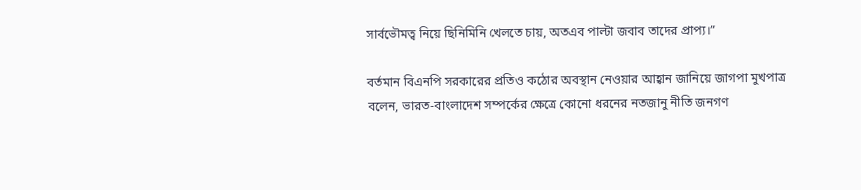সার্বভৌমত্ব নিয়ে ছিনিমিনি খেলতে চায়, অতএব পাল্টা জবাব তাদের প্রাপ্য।”

বর্তমান বিএনপি সরকারের প্রতিও কঠোর অবস্থান নেওয়ার আহ্বান জানিয়ে জাগপা মুখপাত্র বলেন, ভারত-বাংলাদেশ সম্পর্কের ক্ষেত্রে কোনো ধরনের নতজানু নীতি জনগণ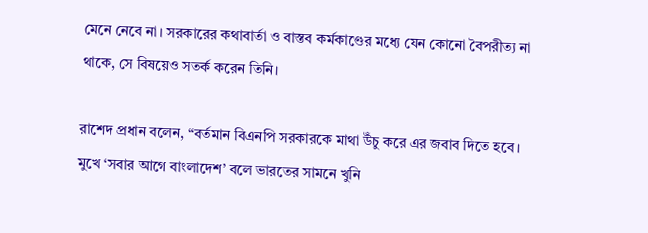মেনে নেবে না। সরকারের কথাবার্তা ও বাস্তব কর্মকাণ্ডের মধ্যে যেন কোনো বৈপরীত্য না থাকে, সে বিষয়েও সতর্ক করেন তিনি।

রাশেদ প্রধান বলেন, “বর্তমান বিএনপি সরকারকে মাথা উঁচু করে এর জবাব দিতে হবে। মুখে ‘সবার আগে বাংলাদেশ’ বলে ভারতের সামনে খুনি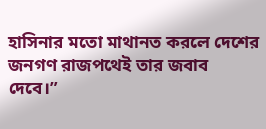হাসিনার মতো মাথানত করলে দেশের জনগণ রাজপথেই তার জবাব দেবে।”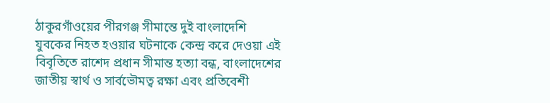ঠাকুরগাঁওয়ের পীরগঞ্জ সীমান্তে দুই বাংলাদেশি যুবকের নিহত হওয়ার ঘটনাকে কেন্দ্র করে দেওয়া এই বিবৃতিতে রাশেদ প্রধান সীমান্ত হত্যা বন্ধ, বাংলাদেশের জাতীয় স্বার্থ ও সার্বভৌমত্ব রক্ষা এবং প্রতিবেশী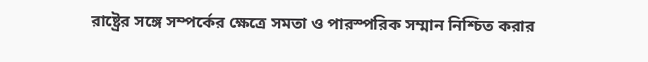রাষ্ট্রের সঙ্গে সম্পর্কের ক্ষেত্রে সমতা ও পারস্পরিক সম্মান নিশ্চিত করার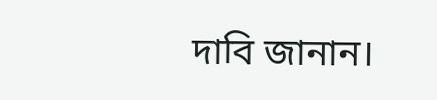দাবি জানান।